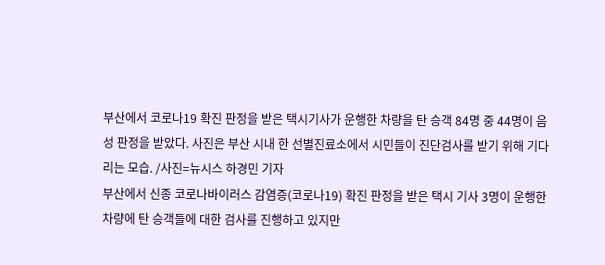부산에서 코로나19 확진 판정을 받은 택시기사가 운행한 차량을 탄 승객 84명 중 44명이 음성 판정을 받았다. 사진은 부산 시내 한 선별진료소에서 시민들이 진단검사를 받기 위해 기다리는 모습. /사진=뉴시스 하경민 기자
부산에서 신종 코로나바이러스 감염증(코로나19) 확진 판정을 받은 택시 기사 3명이 운행한 차량에 탄 승객들에 대한 검사를 진행하고 있지만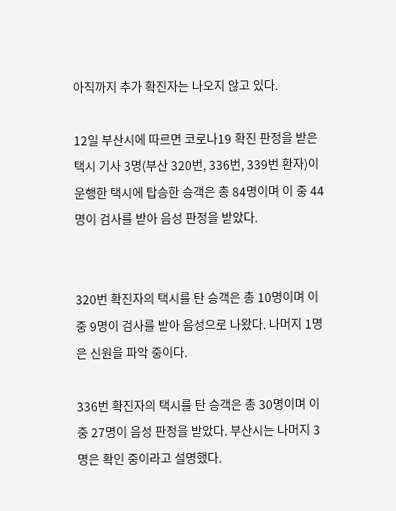아직까지 추가 확진자는 나오지 않고 있다.

12일 부산시에 따르면 코로나19 확진 판정을 받은 택시 기사 3명(부산 320번, 336번, 339번 환자)이 운행한 택시에 탑승한 승객은 총 84명이며 이 중 44명이 검사를 받아 음성 판정을 받았다.


320번 확진자의 택시를 탄 승객은 총 10명이며 이 중 9명이 검사를 받아 음성으로 나왔다. 나머지 1명은 신원을 파악 중이다.

336번 확진자의 택시를 탄 승객은 총 30명이며 이 중 27명이 음성 판정을 받았다. 부산시는 나머지 3명은 확인 중이라고 설명했다.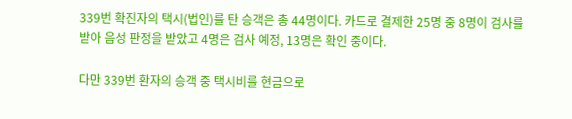339번 확진자의 택시(법인)를 탄 승객은 총 44명이다. 카드로 결제한 25명 중 8명이 검사를 받아 음성 판정을 받았고 4명은 검사 예정, 13명은 확인 중이다.

다만 339번 환자의 승객 중 택시비를 현금으로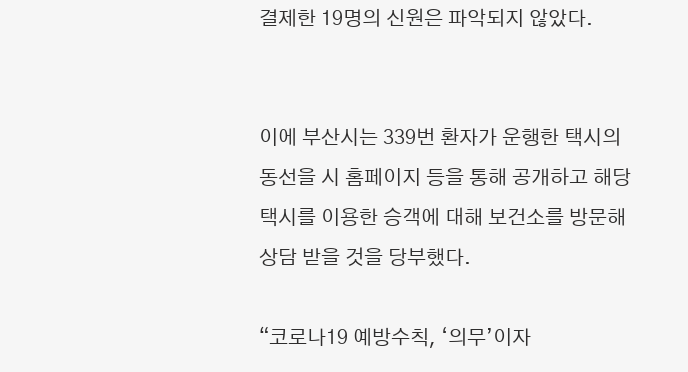결제한 19명의 신원은 파악되지 않았다.


이에 부산시는 339번 환자가 운행한 택시의 동선을 시 홈페이지 등을 통해 공개하고 해당 택시를 이용한 승객에 대해 보건소를 방문해 상담 받을 것을 당부했다.

“코로나19 예방수칙, ‘의무’이자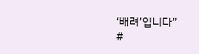‘배려’입니다”
#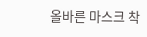올바른 마스크 착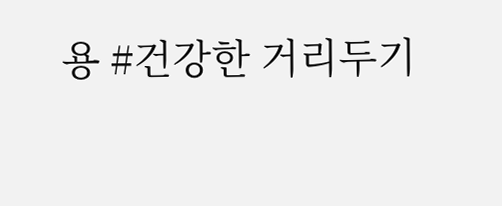용 #건강한 거리두기